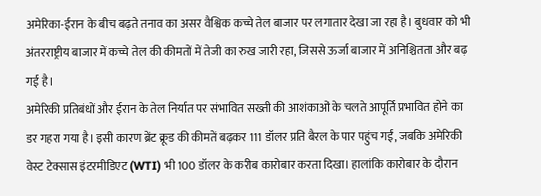अमेरिका-ईरान के बीच बढ़ते तनाव का असर वैश्विक कच्चे तेल बाजार पर लगातार देखा जा रहा है। बुधवार को भी अंतरराष्ट्रीय बाजार में कच्चे तेल की कीमतों में तेजी का रुख जारी रहा, जिससे ऊर्जा बाजार में अनिश्चितता और बढ़ गई है।
अमेरिकी प्रतिबंधों और ईरान के तेल निर्यात पर संभावित सख्ती की आशंकाओं के चलते आपूर्ति प्रभावित होने का डर गहरा गया है। इसी कारण ब्रेंट क्रूड की कीमतें बढ़कर 111 डॉलर प्रति बैरल के पार पहुंच गईं, जबकि अमेरिकी वेस्ट टेक्सास इंटरमीडिएट (WTI) भी 100 डॉलर के करीब कारोबार करता दिखा। हालांकि कारोबार के दौरान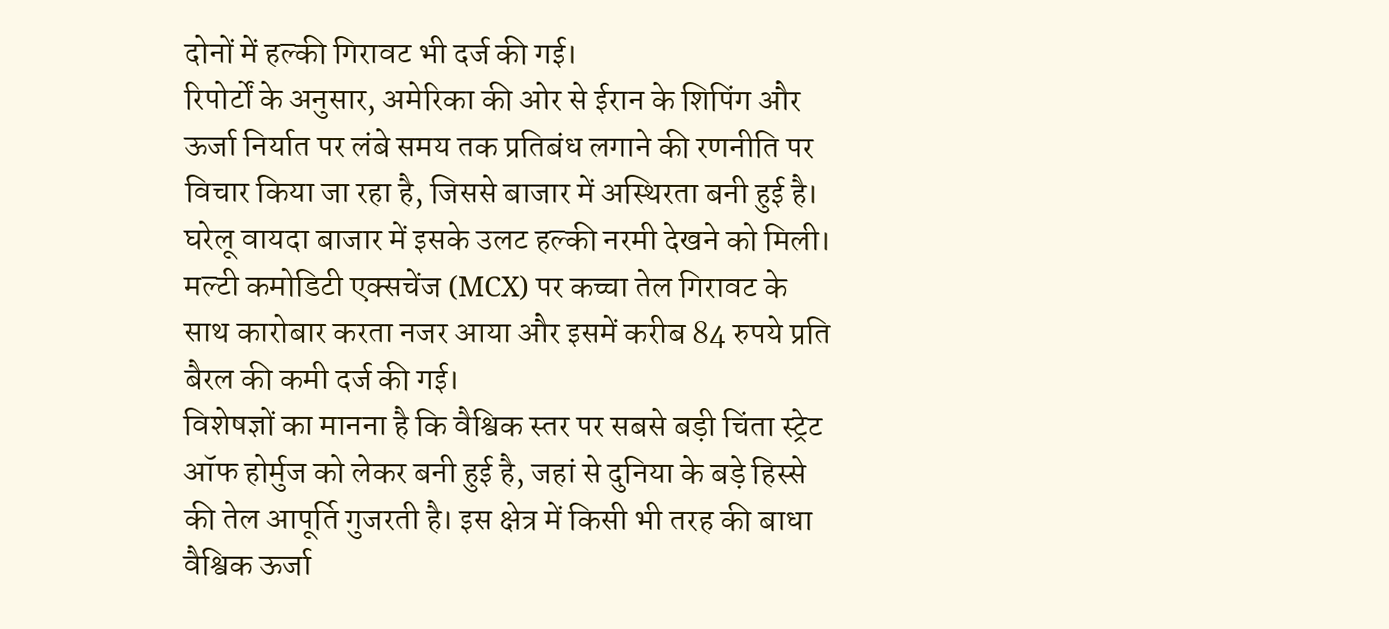दोनों में हल्की गिरावट भी दर्ज की गई।
रिपोर्टों के अनुसार, अमेरिका की ओर से ईरान के शिपिंग और ऊर्जा निर्यात पर लंबे समय तक प्रतिबंध लगाने की रणनीति पर विचार किया जा रहा है, जिससे बाजार में अस्थिरता बनी हुई है।
घरेलू वायदा बाजार में इसके उलट हल्की नरमी देखने को मिली। मल्टी कमोडिटी एक्सचेंज (MCX) पर कच्चा तेल गिरावट के साथ कारोबार करता नजर आया और इसमें करीब 84 रुपये प्रति बैरल की कमी दर्ज की गई।
विशेषज्ञों का मानना है कि वैश्विक स्तर पर सबसे बड़ी चिंता स्ट्रेट ऑफ होर्मुज को लेकर बनी हुई है, जहां से दुनिया के बड़े हिस्से की तेल आपूर्ति गुजरती है। इस क्षेत्र में किसी भी तरह की बाधा वैश्विक ऊर्जा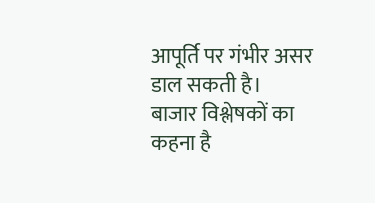आपूर्ति पर गंभीर असर डाल सकती है।
बाजार विश्लेषकों का कहना है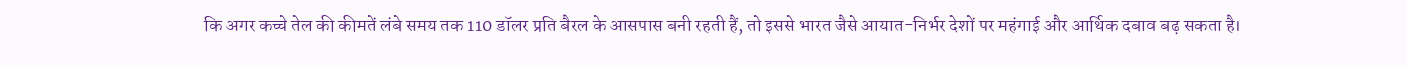कि अगर कच्चे तेल की कीमतें लंबे समय तक 110 डॉलर प्रति बैरल के आसपास बनी रहती हैं, तो इससे भारत जैसे आयात-निर्भर देशों पर महंगाई और आर्थिक दबाव बढ़ सकता है।